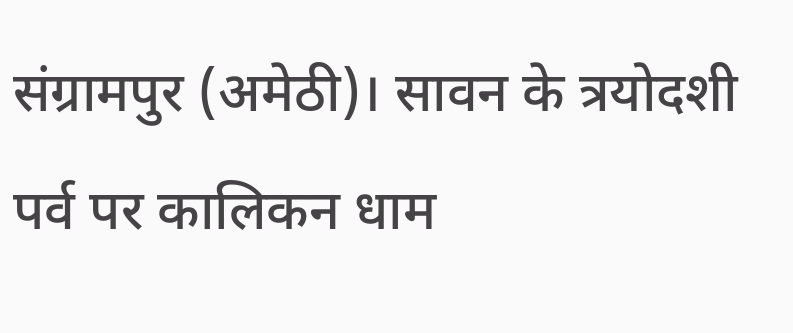संग्रामपुर (अमेठी)। सावन के त्रयोदशी पर्व पर कालिकन धाम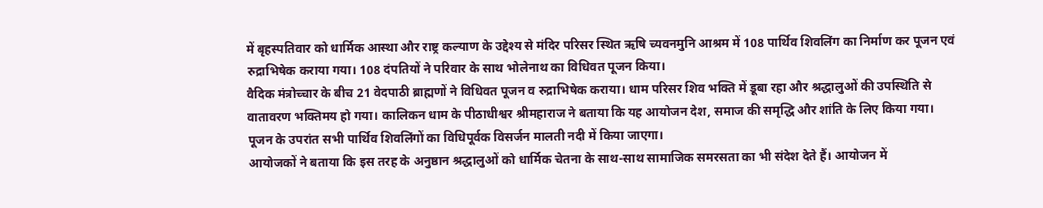में बृहस्पतिवार को धार्मिक आस्था और राष्ट्र कल्याण के उद्देश्य से मंदिर परिसर स्थित ऋषि च्यवनमुनि आश्रम में 108 पार्थिव शिवलिंग का निर्माण कर पूजन एवं रुद्राभिषेक कराया गया। 108 दंपतियों ने परिवार के साथ भोलेनाथ का विधिवत पूजन किया।
वैदिक मंत्रोच्चार के बीच 21 वेदपाठी ब्राह्मणों ने विधिवत पूजन व रुद्राभिषेक कराया। धाम परिसर शिव भक्ति में डूबा रहा और श्रद्धालुओं की उपस्थिति से वातावरण भक्तिमय हो गया। कालिकन धाम के पीठाधीश्वर श्रीमहाराज ने बताया कि यह आयोजन देश, समाज की समृद्धि और शांति के लिए किया गया। पूजन के उपरांत सभी पार्थिव शिवलिंगों का विधिपूर्वक विसर्जन मालती नदी में किया जाएगा।
आयोजकों ने बताया कि इस तरह के अनुष्ठान श्रद्धालुओं को धार्मिक चेतना के साथ-साथ सामाजिक समरसता का भी संदेश देते हैं। आयोजन में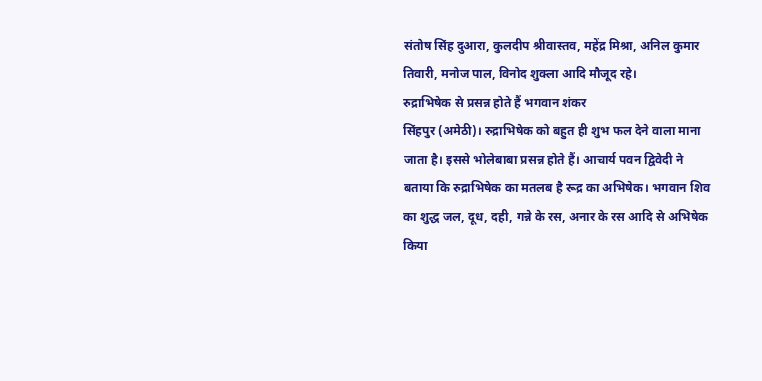संतोष सिंह दुआरा, कुलदीप श्रीवास्तव, महेंद्र मिश्रा, अनिल कुमार तिवारी, मनोज पाल, विनोद शुक्ला आदि मौजूद रहे।
रुद्राभिषेक से प्रसन्न होते हैं भगवान शंकर
सिंहपुर (अमेठी)। रुद्राभिषेक को बहुत ही शुभ फल देने वाला माना जाता है। इससे भोलेबाबा प्रसन्न होते हैं। आचार्य पवन द्विवेदी ने बताया कि रुद्राभिषेक का मतलब है रूद्र का अभिषेक। भगवान शिव का शुद्ध जल, दूध, दही, गन्ने के रस, अनार के रस आदि से अभिषेक किया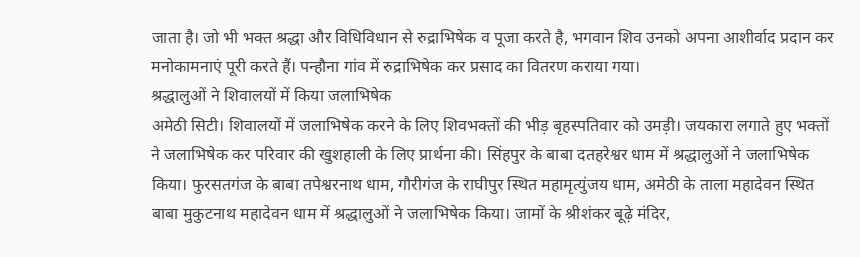जाता है। जो भी भक्त श्रद्धा और विधिविधान से रुद्राभिषेक व पूजा करते है, भगवान शिव उनको अपना आशीर्वाद प्रदान कर मनोकामनाएं पूरी करते हैं। पन्हौना गांव में रुद्राभिषेक कर प्रसाद का वितरण कराया गया।
श्रद्धालुओं ने शिवालयों में किया जलाभिषेक
अमेठी सिटी। शिवालयों में जलाभिषेक करने के लिए शिवभक्तों की भीड़ बृहस्पतिवार को उमड़ी। जयकारा लगाते हुए भक्तों ने जलाभिषेक कर परिवार की खुशहाली के लिए प्रार्थना की। सिंहपुर के बाबा दतहरेश्वर धाम में श्रद्धालुओं ने जलाभिषेक किया। फुरसतगंज के बाबा तपेश्वरनाथ धाम, गौरीगंज के राघीपुर स्थित महामृत्युंजय धाम, अमेठी के ताला महादेवन स्थित बाबा मुकुटनाथ महादेवन धाम में श्रद्धालुओं ने जलाभिषेक किया। जामों के श्रीशंकर बूढ़े मंदिर,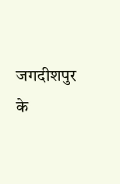जगदीशपुर के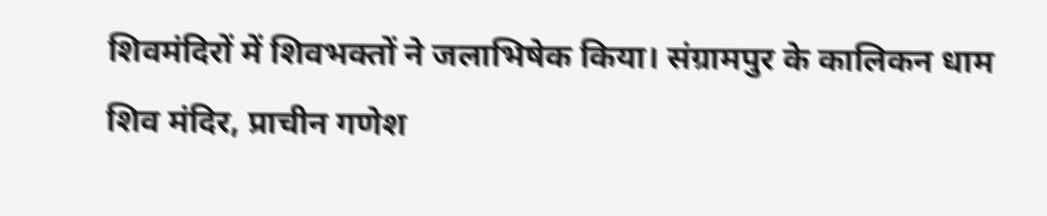शिवमंदिरों में शिवभक्तों ने जलाभिषेक किया। संग्रामपुर के कालिकन धाम शिव मंदिर, प्राचीन गणेश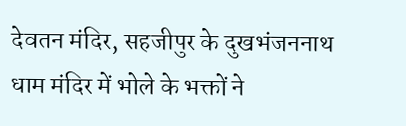देवतन मंदिर, सहजीपुर के दुखभंजननाथ धाम मंदिर में भोले के भक्तों ने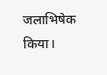जलाभिषेक किया।